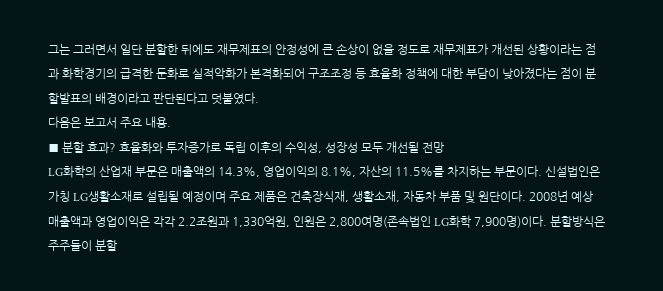그는 그러면서 일단 분할한 뒤에도 재무제표의 안정성에 큰 손상이 없을 정도로 재무제표가 개선된 상황이라는 점과 화학경기의 급격한 둔화로 실적악화가 본격화되어 구조조정 등 효율화 정책에 대한 부담이 낮아졌다는 점이 분할발표의 배경이라고 판단된다고 덧붙였다.
다음은 보고서 주요 내용.
■ 분할 효과? 효율화와 투자증가로 독립 이후의 수익성, 성장성 모두 개선될 전망
LG화학의 산업재 부문은 매출액의 14.3%, 영업이익의 8.1%, 자산의 11.5%를 차지하는 부문이다. 신설법인은 가칭 LG생활소재로 설립될 예정이며 주요 제품은 건축장식재, 생활소재, 자동차 부품 및 원단이다. 2008년 예상 매출액과 영업이익은 각각 2.2조원과 1,330억원, 인원은 2,800여명(존속법인 LG화학 7,900명)이다. 분할방식은 주주들이 분할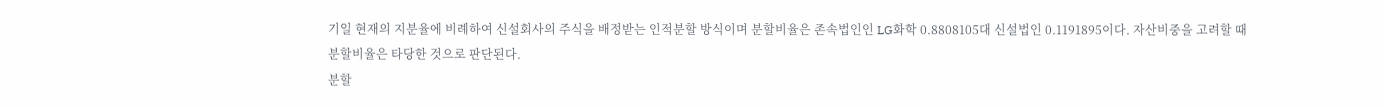기일 현재의 지분율에 비례하여 신설회사의 주식을 배정받는 인적분할 방식이며 분할비율은 존속법인인 LG화학 0.8808105대 신설법인 0.1191895이다. 자산비중을 고려할 때 분할비율은 타당한 것으로 판단된다.
분할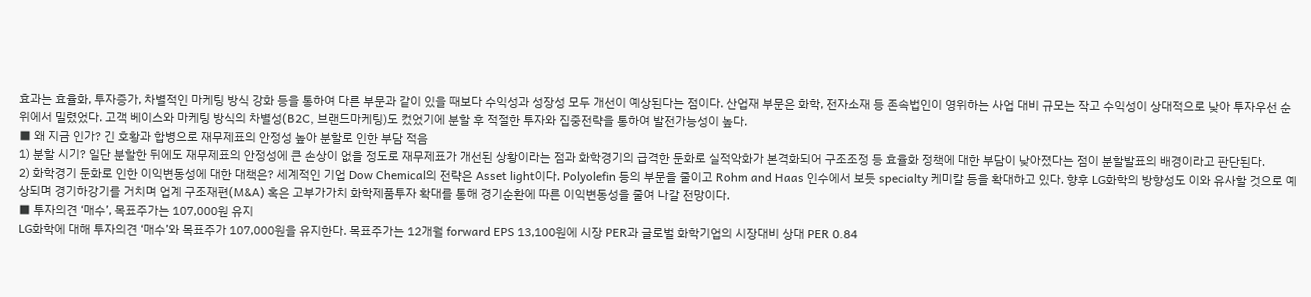효과는 효율화, 투자증가, 차별적인 마케팅 방식 강화 등을 통하여 다른 부문과 같이 있을 때보다 수익성과 성장성 모두 개선이 예상된다는 점이다. 산업재 부문은 화학, 전자소재 등 존속법인이 영위하는 사업 대비 규모는 작고 수익성이 상대적으로 낮아 투자우선 순위에서 밀렸었다. 고객 베이스와 마케팅 방식의 차별성(B2C, 브랜드마케팅)도 컸었기에 분할 후 적절한 투자와 집중전략을 통하여 발전가능성이 높다.
■ 왜 지금 인가? 긴 호황과 합병으로 재무제표의 안정성 높아 분할로 인한 부담 적음
1) 분할 시기? 일단 분할한 뒤에도 재무제표의 안정성에 큰 손상이 없을 정도로 재무제표가 개선된 상황이라는 점과 화학경기의 급격한 둔화로 실적악화가 본격화되어 구조조정 등 효율화 정책에 대한 부담이 낮아졌다는 점이 분할발표의 배경이라고 판단된다.
2) 화학경기 둔화로 인한 이익변동성에 대한 대책은? 세계적인 기업 Dow Chemical의 전략은 Asset light이다. Polyolefin 등의 부문을 줄이고 Rohm and Haas 인수에서 보듯 specialty 케미칼 등을 확대하고 있다. 향후 LG화학의 방향성도 이와 유사할 것으로 예상되며 경기하강기를 거치며 업계 구조재편(M&A) 혹은 고부가가치 화학제품투자 확대를 통해 경기순환에 따른 이익변동성을 줄여 나갈 전망이다.
■ 투자의견 ‘매수’, 목표주가는 107,000원 유지
LG화학에 대해 투자의견 ‘매수’와 목표주가 107,000원을 유지한다. 목표주가는 12개월 forward EPS 13,100원에 시장 PER과 글로벌 화학기업의 시장대비 상대 PER 0.84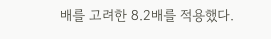배를 고려한 8.2배를 적용했다.